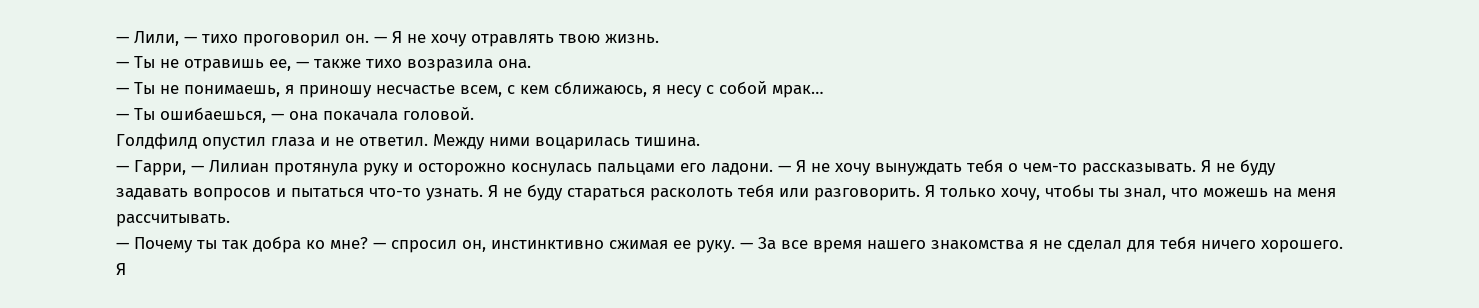— Лили, — тихо проговорил он. — Я не хочу отравлять твою жизнь.
— Ты не отравишь ее, — также тихо возразила она.
— Ты не понимаешь, я приношу несчастье всем, с кем сближаюсь, я несу с собой мрак…
— Ты ошибаешься, — она покачала головой.
Голдфилд опустил глаза и не ответил. Между ними воцарилась тишина.
— Гарри, — Лилиан протянула руку и осторожно коснулась пальцами его ладони. — Я не хочу вынуждать тебя о чем-то рассказывать. Я не буду задавать вопросов и пытаться что-то узнать. Я не буду стараться расколоть тебя или разговорить. Я только хочу, чтобы ты знал, что можешь на меня рассчитывать.
— Почему ты так добра ко мне? — спросил он, инстинктивно сжимая ее руку. — За все время нашего знакомства я не сделал для тебя ничего хорошего. Я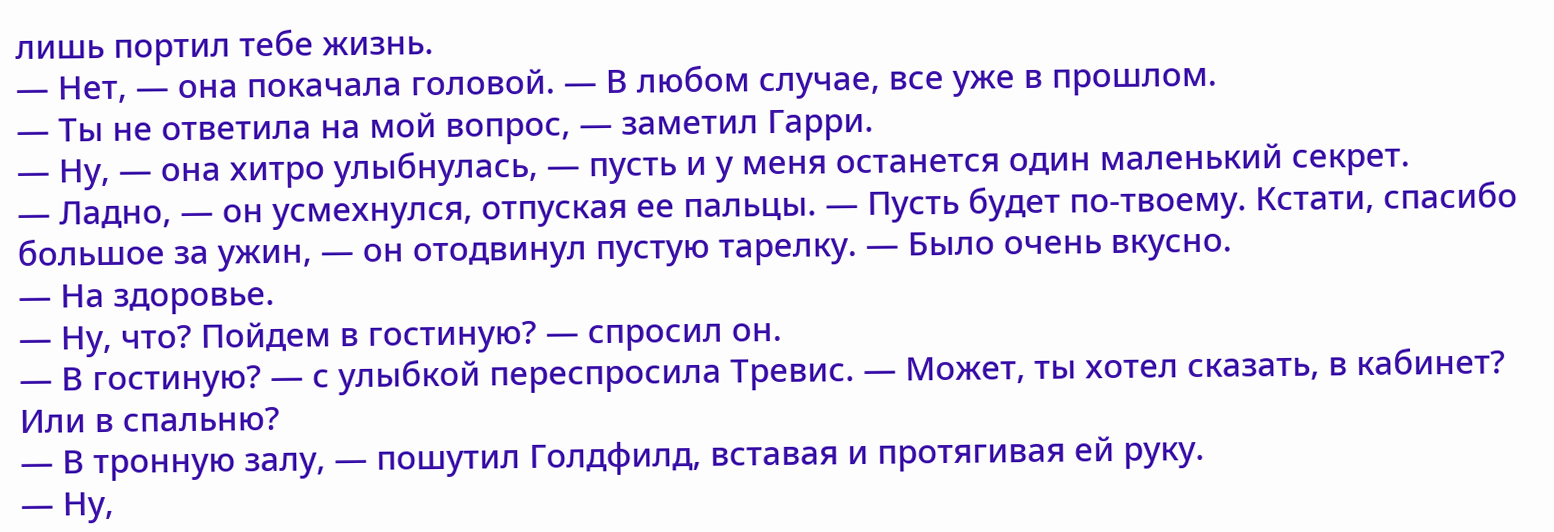лишь портил тебе жизнь.
— Нет, — она покачала головой. — В любом случае, все уже в прошлом.
— Ты не ответила на мой вопрос, — заметил Гарри.
— Ну, — она хитро улыбнулась, — пусть и у меня останется один маленький секрет.
— Ладно, — он усмехнулся, отпуская ее пальцы. — Пусть будет по-твоему. Кстати, спасибо большое за ужин, — он отодвинул пустую тарелку. — Было очень вкусно.
— На здоровье.
— Ну, что? Пойдем в гостиную? — спросил он.
— В гостиную? — с улыбкой переспросила Тревис. — Может, ты хотел сказать, в кабинет? Или в спальню?
— В тронную залу, — пошутил Голдфилд, вставая и протягивая ей руку.
— Ну,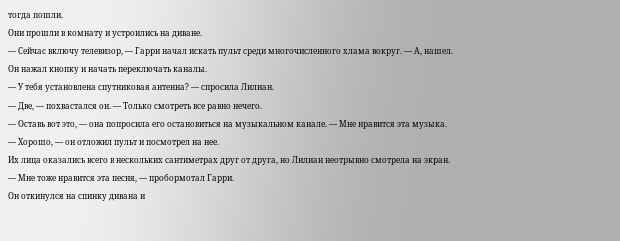тогда пошли.
Они прошли в комнату и устроились на диване.
— Сейчас включу телевизор, — Гарри начал искать пульт среди многочисленного хлама вокруг. — А, нашел.
Он нажал кнопку и начать переключать каналы.
— У тебя установлена спутниковая антенна? — спросила Лилиан.
— Две, — похвастался он. — Только смотреть все равно нечего.
— Оставь вот это, — она попросила его остановиться на музыкальном канале. — Мне нравится эта музыка.
— Хорошо, — он отложил пульт и посмотрел на нее.
Их лица оказались всего в нескольких сантиметрах друг от друга, но Лилиан неотрывно смотрела на экран.
— Мне тоже нравится эта песня, — пробормотал Гарри.
Он откинулся на спинку дивана и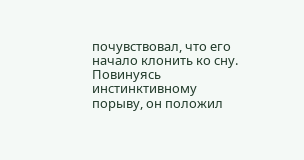почувствовал, что его начало клонить ко сну. Повинуясь инстинктивному порыву, он положил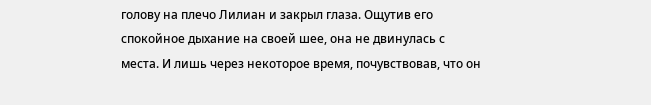голову на плечо Лилиан и закрыл глаза. Ощутив его спокойное дыхание на своей шее, она не двинулась с места. И лишь через некоторое время, почувствовав, что он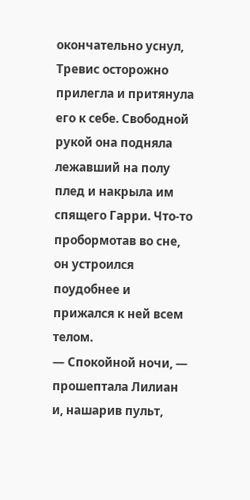окончательно уснул, Тревис осторожно прилегла и притянула его к себе. Свободной рукой она подняла лежавший на полу плед и накрыла им спящего Гарри. Что-то пробормотав во сне, он устроился поудобнее и прижался к ней всем телом.
— Спокойной ночи, — прошептала Лилиан и, нашарив пульт,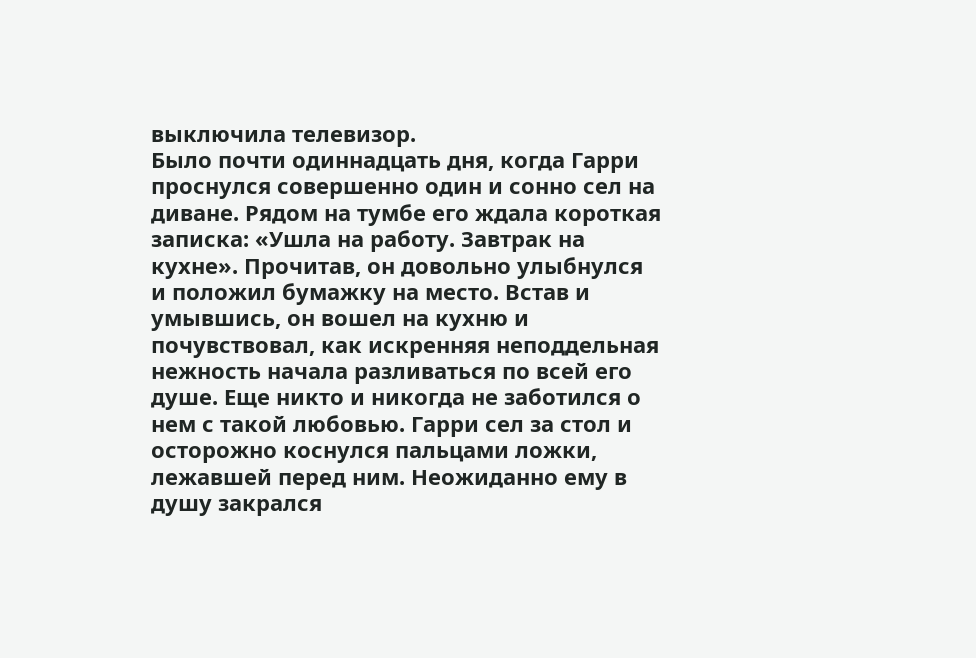выключила телевизор.
Было почти одиннадцать дня, когда Гарри проснулся совершенно один и сонно сел на диване. Рядом на тумбе его ждала короткая записка: «Ушла на работу. Завтрак на кухне». Прочитав, он довольно улыбнулся и положил бумажку на место. Встав и умывшись, он вошел на кухню и почувствовал, как искренняя неподдельная нежность начала разливаться по всей его душе. Еще никто и никогда не заботился о нем с такой любовью. Гарри сел за стол и осторожно коснулся пальцами ложки, лежавшей перед ним. Неожиданно ему в душу закрался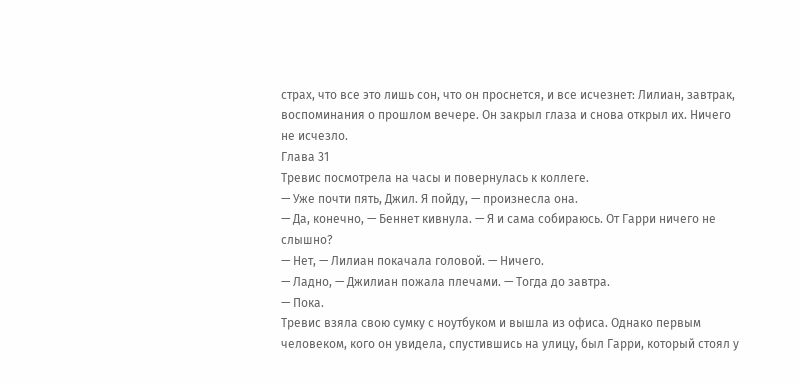страх, что все это лишь сон, что он проснется, и все исчезнет: Лилиан, завтрак, воспоминания о прошлом вечере. Он закрыл глаза и снова открыл их. Ничего не исчезло.
Глава 31
Тревис посмотрела на часы и повернулась к коллеге.
— Уже почти пять, Джил. Я пойду, — произнесла она.
— Да, конечно, — Беннет кивнула. — Я и сама собираюсь. От Гарри ничего не слышно?
— Нет, — Лилиан покачала головой. — Ничего.
— Ладно, — Джилиан пожала плечами. — Тогда до завтра.
— Пока.
Тревис взяла свою сумку с ноутбуком и вышла из офиса. Однако первым человеком, кого он увидела, спустившись на улицу, был Гарри, который стоял у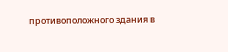противоположного здания в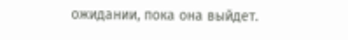ожидании, пока она выйдет.